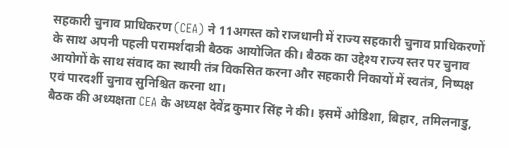सहकारी चुनाव प्राधिकरण (CEA) ने 11अगस्त को राजधानी में राज्य सहकारी चुनाव प्राधिकरणों के साथ अपनी पहली परामर्शदात्री बैठक आयोजित की। बैठक का उद्देश्य राज्य स्तर पर चुनाव आयोगों के साथ संवाद का स्थायी तंत्र विकसित करना और सहकारी निकायों में स्वतंत्र, निष्पक्ष एवं पारदर्शी चुनाव सुनिश्चित करना था।
बैठक की अध्यक्षता CEA के अध्यक्ष देवेंद्र कुमार सिंह ने की। इसमें ओडिशा, बिहार, तमिलनाडु,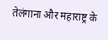तेलंगाना और महाराष्ट्र के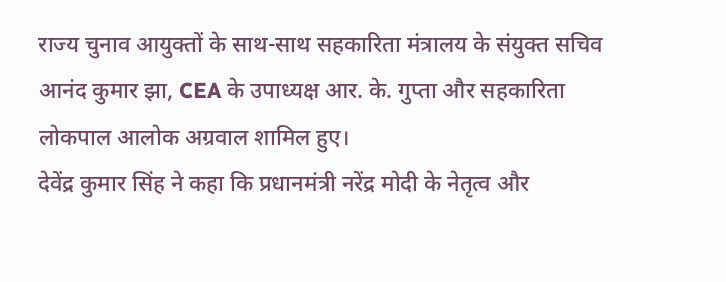राज्य चुनाव आयुक्तों के साथ-साथ सहकारिता मंत्रालय के संयुक्त सचिव आनंद कुमार झा, CEA के उपाध्यक्ष आर. के. गुप्ता और सहकारिता लोकपाल आलोक अग्रवाल शामिल हुए।
देवेंद्र कुमार सिंह ने कहा कि प्रधानमंत्री नरेंद्र मोदी के नेतृत्व और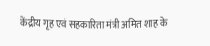केंद्रीय गृह एवं सहकारिता मंत्री अमित शाह के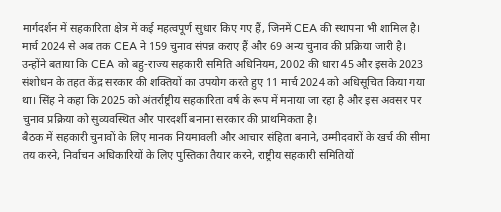मार्गदर्शन में सहकारिता क्षेत्र में कई महत्वपूर्ण सुधार किए गए हैं, जिनमें CEA की स्थापना भी शामिल है। मार्च 2024 से अब तक CEA ने 159 चुनाव संपन्न कराए हैं और 69 अन्य चुनाव की प्रक्रिया जारी है।
उन्होंने बताया कि CEA को बहु-राज्य सहकारी समिति अधिनियम, 2002 की धारा 45 और इसके 2023 संशोधन के तहत केंद्र सरकार की शक्तियों का उपयोग करते हुए 11 मार्च 2024 को अधिसूचित किया गया था। सिंह ने कहा कि 2025 को अंतर्राष्ट्रीय सहकारिता वर्ष के रूप में मनाया जा रहा है और इस अवसर पर चुनाव प्रक्रिया को सुव्यवस्थित और पारदर्शी बनाना सरकार की प्राथमिकता है।
बैठक में सहकारी चुनावों के लिए मानक नियमावली और आचार संहिता बनाने, उम्मीदवारों के खर्च की सीमा तय करने, निर्वाचन अधिकारियों के लिए पुस्तिका तैयार करने, राष्ट्रीय सहकारी समितियों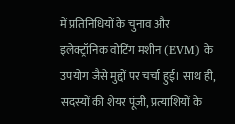में प्रतिनिधियों के चुनाव और इलेक्ट्रॉनिक वोटिंग मशीन (EVM) के उपयोग जैसे मुद्दों पर चर्चा हुई। साथ ही, सदस्यों की शेयर पूंजी, प्रत्याशियों के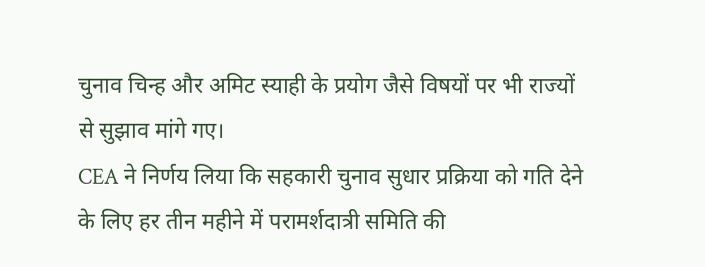चुनाव चिन्ह और अमिट स्याही के प्रयोग जैसे विषयों पर भी राज्यों से सुझाव मांगे गए।
CEA ने निर्णय लिया कि सहकारी चुनाव सुधार प्रक्रिया को गति देने के लिए हर तीन महीने में परामर्शदात्री समिति की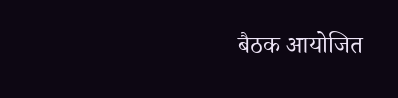बैठक आयोजित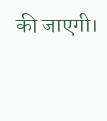की जाएगी।